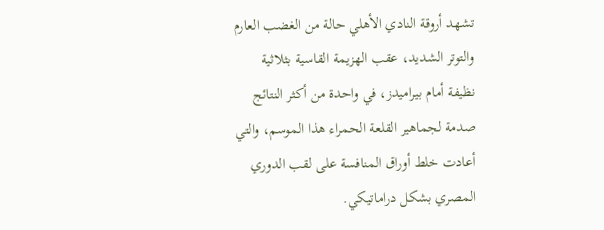تشهد أروقة النادي الأهلي حالة من الغضب العارم والتوتر الشديد، عقب الهزيمة القاسية بثلاثية نظيفة أمام بيراميدز، في واحدة من أكثر النتائج صدمة لجماهير القلعة الحمراء هذا الموسم، والتي أعادت خلط أوراق المنافسة على لقب الدوري المصري بشكل دراماتيكي.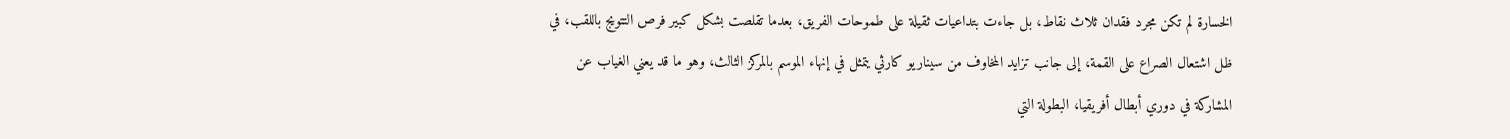الخسارة لم تكن مجرد فقدان ثلاث نقاط، بل جاءت بتداعيات ثقيلة على طموحات الفريق، بعدما تقلصت بشكل كبير فرص التتويج باللقب، في ظل اشتعال الصراع على القمة، إلى جانب تزايد المخاوف من سيناريو كارثي يتمثل في إنهاء الموسم بالمركز الثالث، وهو ما قد يعني الغياب عن المشاركة في دوري أبطال أفريقيا، البطولة التي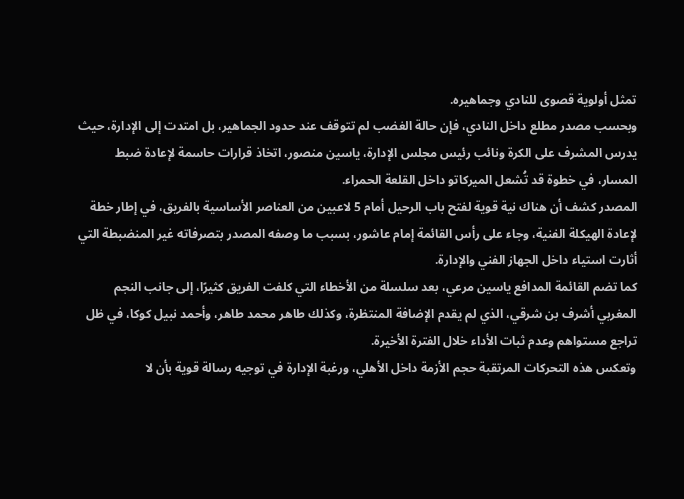تمثل أولوية قصوى للنادي وجماهيره.
وبحسب مصدر مطلع داخل النادي، فإن حالة الغضب لم تتوقف عند حدود الجماهير، بل امتدت إلى الإدارة، حيث يدرس المشرف على الكرة ونائب رئيس مجلس الإدارة، ياسين منصور، اتخاذ قرارات حاسمة لإعادة ضبط المسار، في خطوة قد تُشعل الميركاتو داخل القلعة الحمراء.
المصدر كشف أن هناك نية قوية لفتح باب الرحيل أمام 5 لاعبين من العناصر الأساسية بالفريق، في إطار خطة لإعادة الهيكلة الفنية، وجاء على رأس القائمة إمام عاشور، بسبب ما وصفه المصدر بتصرفاته غير المنضبطة التي أثارت استياء داخل الجهاز الفني والإدارة.
كما تضم القائمة المدافع ياسين مرعي، بعد سلسلة من الأخطاء التي كلفت الفريق كثيرًا، إلى جانب النجم المغربي أشرف بن شرقي، الذي لم يقدم الإضافة المنتظرة، وكذلك طاهر محمد طاهر، وأحمد نبيل كوكا، في ظل تراجع مستواهم وعدم ثبات الأداء خلال الفترة الأخيرة.
وتعكس هذه التحركات المرتقبة حجم الأزمة داخل الأهلي، ورغبة الإدارة في توجيه رسالة قوية بأن لا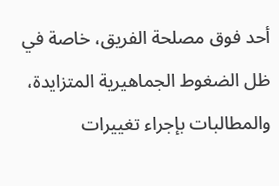أحد فوق مصلحة الفريق، خاصة في ظل الضغوط الجماهيرية المتزايدة، والمطالبات بإجراء تغييرات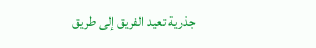جذرية تعيد الفريق إلى طريق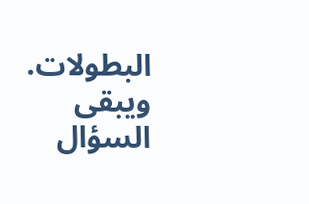البطولات.
ويبقى السؤال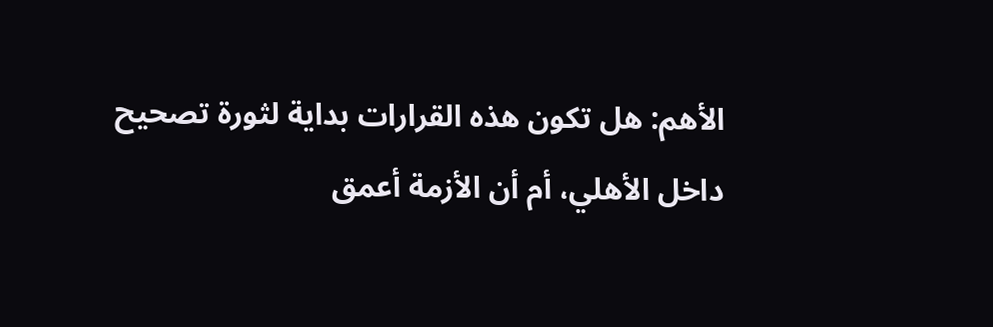الأهم: هل تكون هذه القرارات بداية لثورة تصحيح داخل الأهلي، أم أن الأزمة أعمق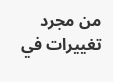من مجرد تغييرات في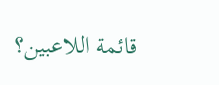قائمة اللاعبين؟